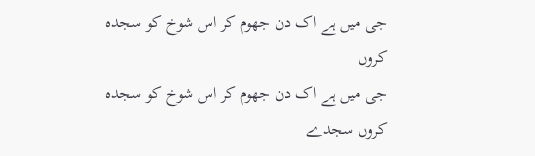جی میں ہے اک دن جھوم کر اس شوخ کو سجدہ کروں
جی میں ہے اک دن جھوم کر اس شوخ کو سجدہ کروں سجدے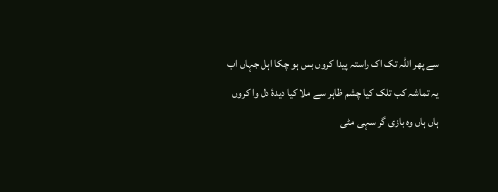سے پھر اللہ تک اک راستہ پیدا کروں بس ہو چکا اہل جہاں اب یہ تماشہ کب تلک کیا چشم ظاہر سے ملا کیا دیدۂ دل وا کروں ہاں ہاں وہ بازی گر سہی مٹی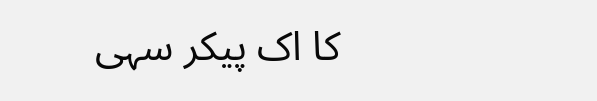کا اک پیکر سہی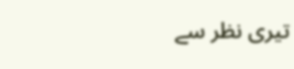تیری نظر سے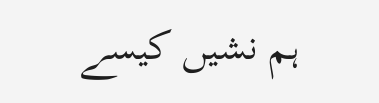ہم نشیں کیسے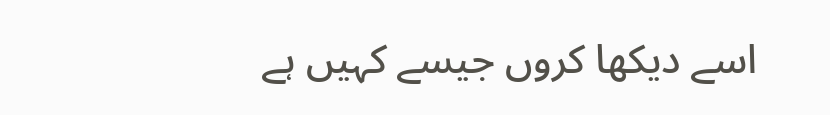اسے دیکھا کروں جیسے کہیں ہے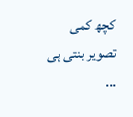کچھ کمی تصویر بنتی ہی ...